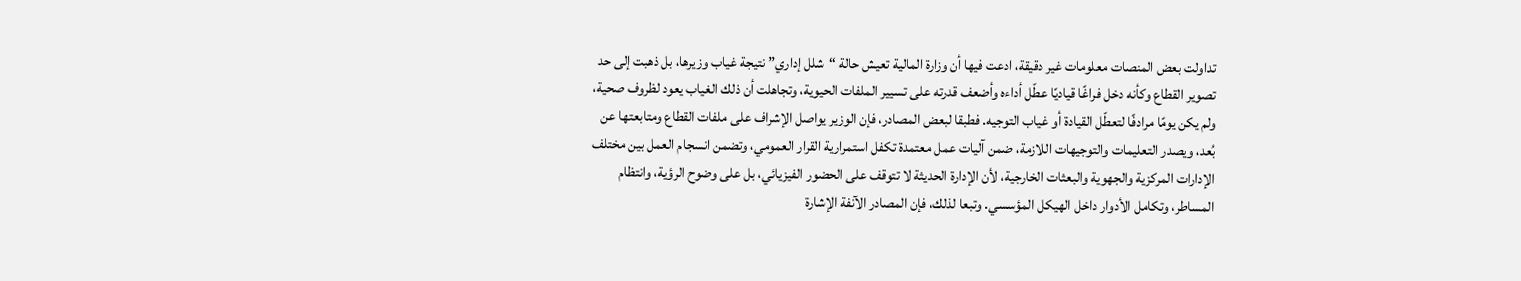تداولت بعض المنصات معلومات غير دقيقة، ادعت فيها أن وزارة المالية تعيش حالة “شلل إداري” نتيجة غياب وزيرها، بل ذهبت إلى حد تصوير القطاع وكأنه دخل فراغًا قياديًا عطّل أداءه وأضعف قدرته على تسيير الملفات الحيوية، وتجاهلت أن ذلك الغياب يعود لظروف صحية، ولم يكن يومًا مرادفًا لتعطّل القيادة أو غياب التوجيه. فطبقا لبعض المصادر، فإن الوزير يواصل الإشراف على ملفات القطاع ومتابعتها عن بُعد، ويصدر التعليمات والتوجيهات اللازمة، ضمن آليات عمل معتمدة تكفل استمرارية القرار العمومي، وتضمن انسجام العمل بين مختلف الإدارات المركزية والجهوية والبعثات الخارجية، لأن الإدارة الحديثة لا تتوقف على الحضور الفيزيائي، بل على وضوح الرؤية، وانتظام المساطر، وتكامل الأدوار داخل الهيكل المؤسسي. وتبعا لذلك، فإن المصادر الآنفة الإشارة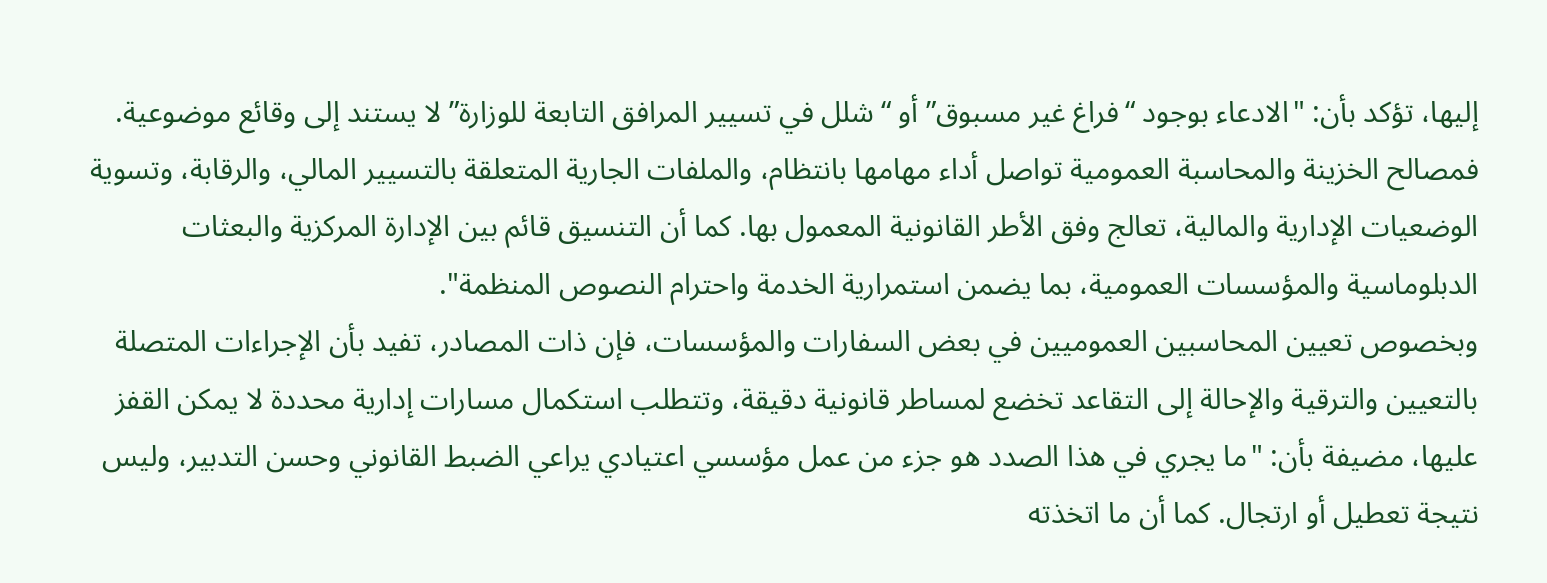إليها، تؤكد بأن: "الادعاء بوجود “فراغ غير مسبوق” أو “شلل في تسيير المرافق التابعة للوزارة” لا يستند إلى وقائع موضوعية. فمصالح الخزينة والمحاسبة العمومية تواصل أداء مهامها بانتظام، والملفات الجارية المتعلقة بالتسيير المالي، والرقابة، وتسوية الوضعيات الإدارية والمالية، تعالج وفق الأطر القانونية المعمول بها. كما أن التنسيق قائم بين الإدارة المركزية والبعثات الدبلوماسية والمؤسسات العمومية، بما يضمن استمرارية الخدمة واحترام النصوص المنظمة".
وبخصوص تعيين المحاسبين العموميين في بعض السفارات والمؤسسات، فإن ذات المصادر، تفيد بأن الإجراءات المتصلة بالتعيين والترقية والإحالة إلى التقاعد تخضع لمساطر قانونية دقيقة، وتتطلب استكمال مسارات إدارية محددة لا يمكن القفز عليها، مضيفة بأن: "ما يجري في هذا الصدد هو جزء من عمل مؤسسي اعتيادي يراعي الضبط القانوني وحسن التدبير، وليس نتيجة تعطيل أو ارتجال. كما أن ما اتخذته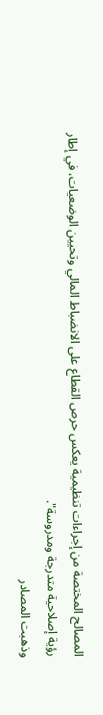المصالح المختصة من إجراءات تنظيمية يعكس حرص القطاع على الانضباط المالي وتحيين الوضعيات، في إطار رؤية إصلاحية متدرجة ومدروسة".
وذهبت المصادر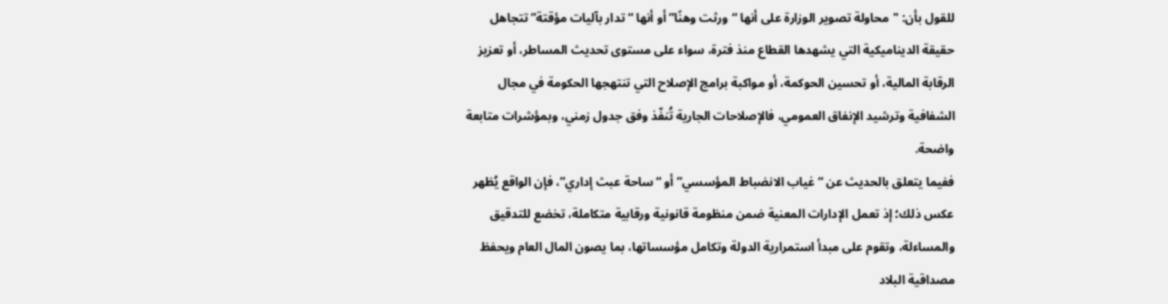للقول بأن: "محاولة تصوير الوزارة على أنها “ورثت وهنًا” أو أنها “تدار بآليات مؤقتة” تتجاهل حقيقة الديناميكية التي يشهدها القطاع منذ فترة، سواء على مستوى تحديث المساطر، أو تعزيز الرقابة المالية، أو تحسين الحوكمة، أو مواكبة برامج الإصلاح التي تنتهجها الحكومة في مجال الشفافية وترشيد الإنفاق العمومي، فالإصلاحات الجارية تُنفّذ وفق جدول زمني، وبمؤشرات متابعة واضحة.
ففيما يتعلق بالحديث عن “غياب الانضباط المؤسسي” أو “ساحة عبث إداري”، فإن الواقع يُظهر عكس ذلك؛ إذ تعمل الإدارات المعنية ضمن منظومة قانونية ورقابية متكاملة، تخضع للتدقيق والمساءلة، وتقوم على مبدأ استمرارية الدولة وتكامل مؤسساتها، بما يصون المال العام ويحفظ مصداقية البلاد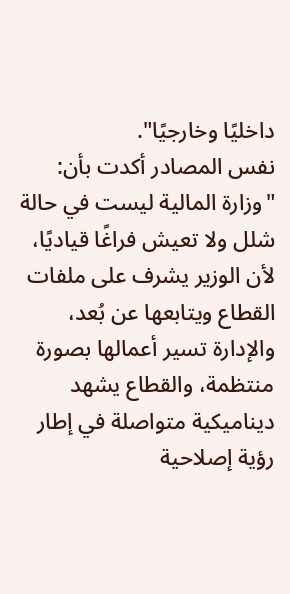داخليًا وخارجيًا".
نفس المصادر أكدت بأن: "وزارة المالية ليست في حالة شلل ولا تعيش فراغًا قياديًا، لأن الوزير يشرف على ملفات القطاع ويتابعها عن بُعد، والإدارة تسير أعمالها بصورة منتظمة، والقطاع يشهد ديناميكية متواصلة في إطار رؤية إصلاحية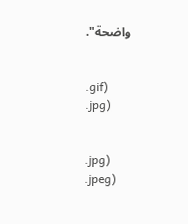واضحة".


.gif)
.jpg)


.jpg)
.jpeg)